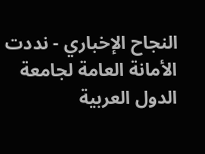النجاح الإخباري - نددت الأمانة العامة لجامعة الدول العربية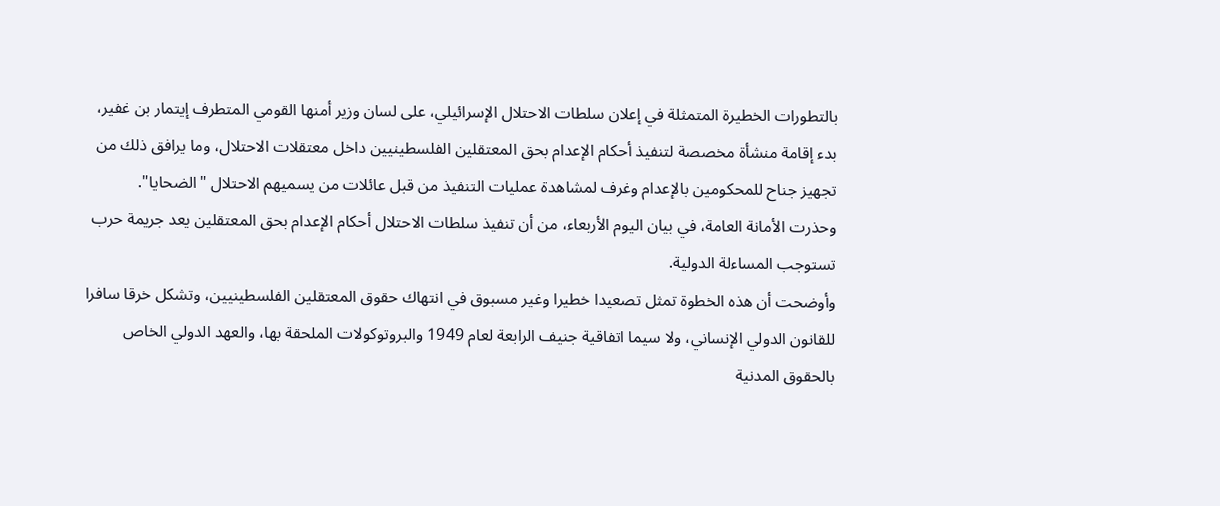بالتطورات الخطيرة المتمثلة في إعلان سلطات الاحتلال الإسرائيلي، على لسان وزير أمنها القومي المتطرف إيتمار بن غفير، بدء إقامة منشأة مخصصة لتنفيذ أحكام الإعدام بحق المعتقلين الفلسطينيين داخل معتقلات الاحتلال، وما يرافق ذلك من تجهيز جناح للمحكومين بالإعدام وغرف لمشاهدة عمليات التنفيذ من قبل عائلات من يسميهم الاحتلال "الضحايا".
وحذرت الأمانة العامة، في بيان اليوم الأربعاء، من أن تنفيذ سلطات الاحتلال أحكام الإعدام بحق المعتقلين يعد جريمة حرب تستوجب المساءلة الدولية.
وأوضحت أن هذه الخطوة تمثل تصعيدا خطيرا وغير مسبوق في انتهاك حقوق المعتقلين الفلسطينيين، وتشكل خرقا سافرا للقانون الدولي الإنساني، ولا سيما اتفاقية جنيف الرابعة لعام 1949 والبروتوكولات الملحقة بها، والعهد الدولي الخاص بالحقوق المدنية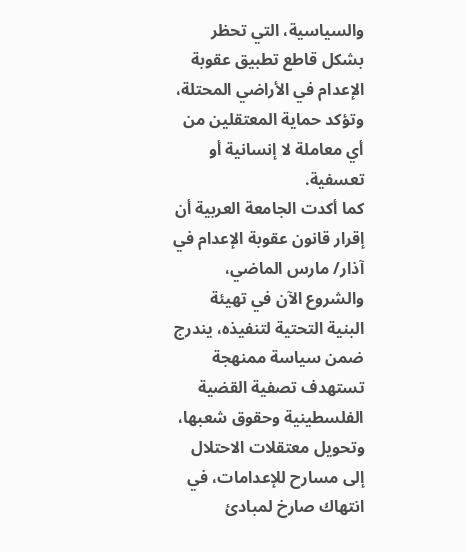والسياسية، التي تحظر بشكل قاطع تطبيق عقوبة الإعدام في الأراضي المحتلة، وتؤكد حماية المعتقلين من أي معاملة لا إنسانية أو تعسفية.
كما أكدت الجامعة العربية أن إقرار قانون عقوبة الإعدام في آذار/ مارس الماضي، والشروع الآن في تهيئة البنية التحتية لتنفيذه، يندرج ضمن سياسة ممنهجة تستهدف تصفية القضية الفلسطينية وحقوق شعبها، وتحويل معتقلات الاحتلال إلى مسارح للإعدامات، في انتهاك صارخ لمبادئ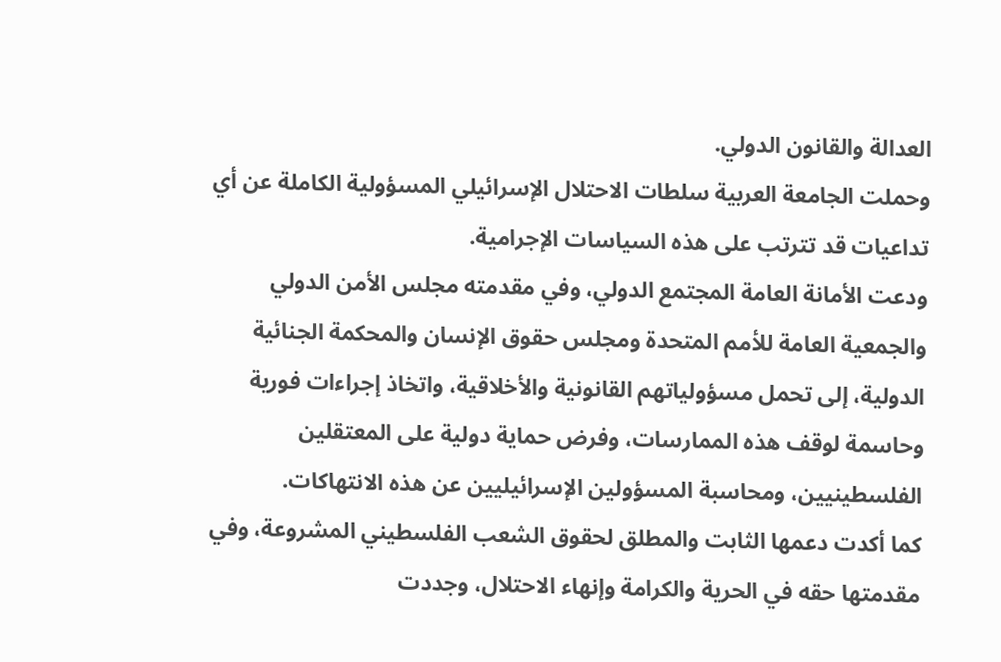العدالة والقانون الدولي.
وحملت الجامعة العربية سلطات الاحتلال الإسرائيلي المسؤولية الكاملة عن أي تداعيات قد تترتب على هذه السياسات الإجرامية.
ودعت الأمانة العامة المجتمع الدولي، وفي مقدمته مجلس الأمن الدولي والجمعية العامة للأمم المتحدة ومجلس حقوق الإنسان والمحكمة الجنائية الدولية، إلى تحمل مسؤولياتهم القانونية والأخلاقية، واتخاذ إجراءات فورية وحاسمة لوقف هذه الممارسات، وفرض حماية دولية على المعتقلين الفلسطينيين، ومحاسبة المسؤولين الإسرائيليين عن هذه الانتهاكات.
كما أكدت دعمها الثابت والمطلق لحقوق الشعب الفلسطيني المشروعة، وفي مقدمتها حقه في الحرية والكرامة وإنهاء الاحتلال، وجددت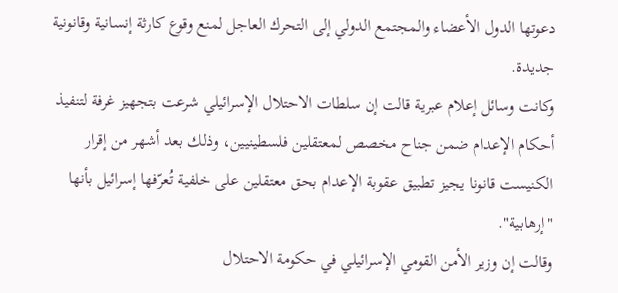دعوتها الدول الأعضاء والمجتمع الدولي إلى التحرك العاجل لمنع وقوع كارثة إنسانية وقانونية جديدة.
وكانت وسائل إعلام عبرية قالت إن سلطات الاحتلال الإسرائيلي شرعت بتجهيز غرفة لتنفيذ أحكام الإعدام ضمن جناح مخصص لمعتقلين فلسطينيين، وذلك بعد أشهر من إقرار الكنيست قانونا يجيز تطبيق عقوبة الإعدام بحق معتقلين على خلفية تُعرّفها إسرائيل بأنها "إرهابية".
وقالت إن وزير الأمن القومي الإسرائيلي في حكومة الاحتلال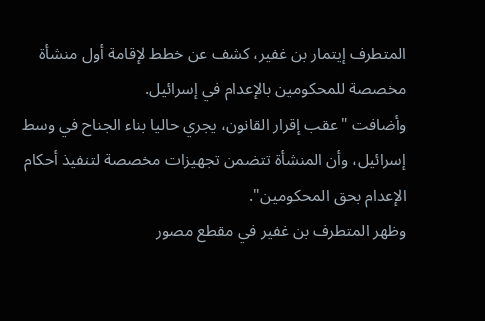المتطرف إيتمار بن غفير، كشف عن خطط لإقامة أول منشأة مخصصة للمحكومين بالإعدام في إسرائيل.
وأضافت "عقب إقرار القانون، يجري حاليا بناء الجناح في وسط إسرائيل، وأن المنشأة تتضمن تجهيزات مخصصة لتنفيذ أحكام الإعدام بحق المحكومين".
وظهر المتطرف بن غفير في مقطع مصور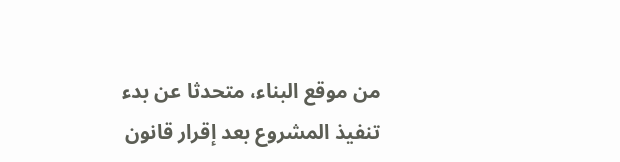من موقع البناء، متحدثا عن بدء تنفيذ المشروع بعد إقرار قانون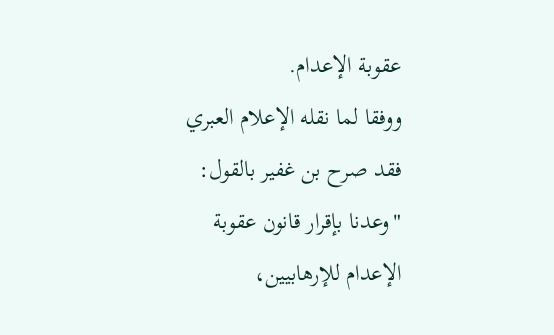عقوبة الإعدام.
ووفقا لما نقله الإعلام العبري فقد صرح بن غفير بالقول: "وعدنا بإقرار قانون عقوبة الإعدام للإرهابيين،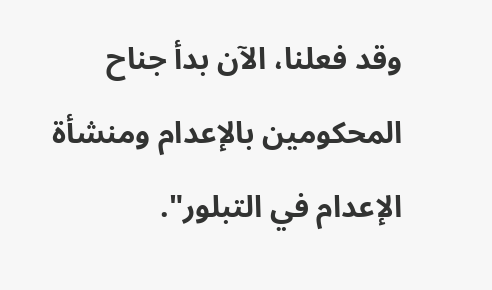وقد فعلنا، الآن بدأ جناح المحكومين بالإعدام ومنشأة الإعدام في التبلور".